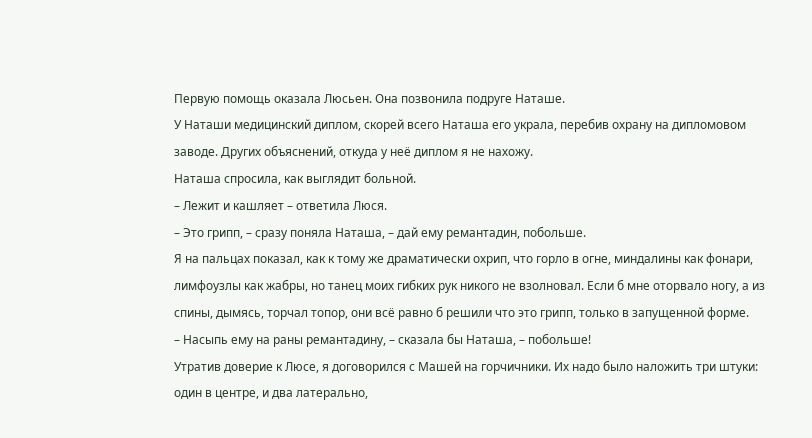Первую помощь оказала Люсьен. Она позвонила подруге Наташе.
У Наташи медицинский диплом, скорей всего Наташа его украла, перебив охрану на дипломовом заводе. Других объяснений, откуда у неё диплом я не нахожу.
Наташа спросила, как выглядит больной.
– Лежит и кашляет – ответила Люся.
– Это грипп, – сразу поняла Наташа, – дай ему ремантадин, побольше.
Я на пальцах показал, как к тому же драматически охрип, что горло в огне, миндалины как фонари, лимфоузлы как жабры, но танец моих гибких рук никого не взолновал. Если б мне оторвало ногу, а из спины, дымясь, торчал топор, они всё равно б решили что это грипп, только в запущенной форме.
– Насыпь ему на раны ремантадину, – сказала бы Наташа, – побольше!
Утратив доверие к Люсе, я договорился с Машей на горчичники. Их надо было наложить три штуки: один в центре, и два латерально,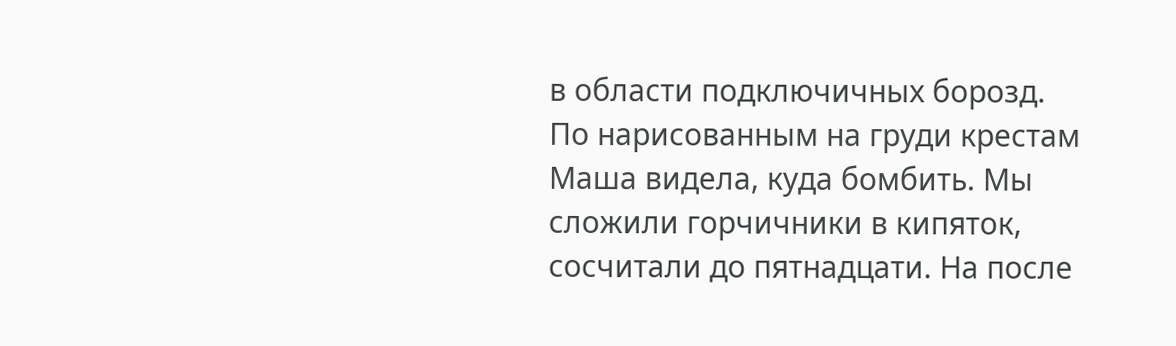в области подключичных борозд.
По нарисованным на груди крестам Маша видела, куда бомбить. Мы сложили горчичники в кипяток, сосчитали до пятнадцати. На после